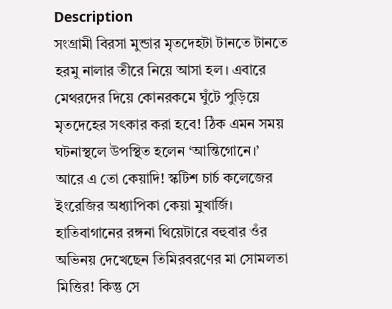Description
সংগ্রামী বিরসা মুন্ডার মৃতদেহটা টানতে টানতে হরমু নালার তীরে নিয়ে আসা হল। এবারে মেথরদের দিয়ে কোনরকমে ঘুঁটে পুড়িয়ে মৃতদেহের সৎকার করা হবে! ঠিক এমন সময় ঘটনাস্থলে উপস্থিত হলেন ‘আন্তিগোনে।’
আরে এ তো কেয়াদি! স্কটিশ চার্চ কলেজের ইংরেজির অধ্যাপিকা কেয়া মুখার্জি। হাতিবাগানের রঙ্গনা থিয়েটারে বহুবার ওঁর অভিনয় দেখেছেন তিমিরবরণের মা সোমলতা মিত্তির! কিন্তু সে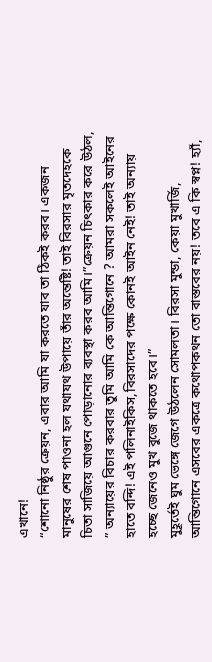এখানে!
“শোনো নিষ্ঠুর ক্রেয়ন, এবার আমি যা করতে যাব তা ঠিকই করব। একজন মানুষের শেষ পাওনা হল যথাযথ উপায়ে তাঁর অন্তেষ্টি! তাই বিরসার মৃতদেহকে চিতা সাজিয়ে আগুনে পোড়ানোর ব্যবস্থা করব আমি।”ক্রেয়ন চিৎকার করে উঠল, ” অন্যায়ের বিচার করবার তুমি আমি কে আন্তিগোনে ? আমরা সকলেই আইনের হাতে বন্দি! এই পলিনাইকিস,বিরসাদের পক্ষে কোনই আইন নেই! তাই অন্যায় হচ্ছে জেনেও মুখ বুজে থাকতে হবে।”
মুহূর্তেই ঘুম ভেঙ্গে জেগে উঠলেন সোমলতা। বিরসা মুন্ডা, কেয়া মুখার্জি, আন্তিগোনে এসবের একত্রে কথোপকথন তো বাস্তবের নয়! তবে এ কি স্বপ্ন! হ্যাঁ,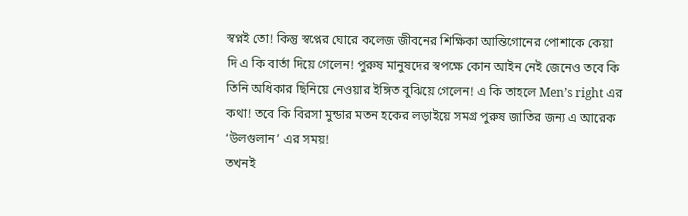স্বপ্নই তো! কিন্তু স্বপ্নের ঘোরে কলেজ জীবনের শিক্ষিকা আন্তিগোনের পোশাকে কেয়া দি এ কি বার্তা দিয়ে গেলেন! পুরুষ মানুষদের স্বপক্ষে কোন আইন নেই জেনেও তবে কি তিনি অধিকার ছিনিয়ে নেওয়ার ইঙ্গিত বুঝিয়ে গেলেন! এ কি তাহলে Men’s right এর কথা! তবে কি বিরসা মুন্ডার মতন হকের লড়াইয়ে সমগ্র পুরুষ জাতির জন্য এ আরেক ‘উলগুলান’ এর সময়!
তখনই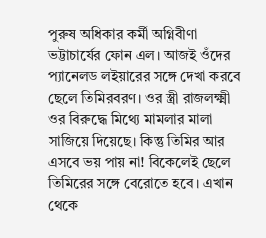পুরুষ অধিকার কর্মী অগ্নিবীণা ভট্টাচার্যের ফোন এল। আজই ওঁদের প্যানেলড লইয়ারের সঙ্গে দেখা করবে ছেলে তিমিরবরণ। ওর স্ত্রী রাজলক্ষ্মী ওর বিরুদ্ধে মিথ্যে মামলার মালা সাজিয়ে দিয়েছে। কিন্তু তিমির আর এসবে ভয় পায় না! বিকেলেই ছেলে তিমিরের সঙ্গে বেরোতে হবে। এখান থেকে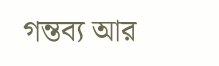গন্তব্য আর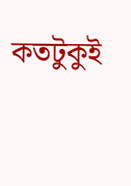কতটুকুই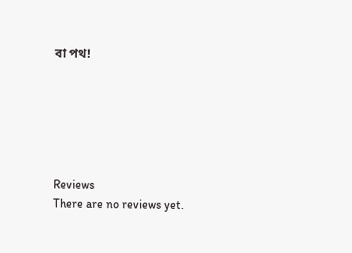বা পথ!






Reviews
There are no reviews yet.